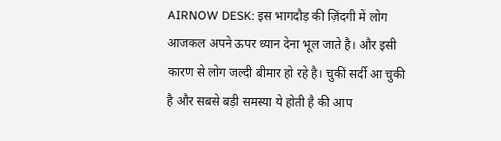AIRNOW DESK: इस भागदौड़ की ज़िंदगी में लोग आजकल अपने ऊपर ध्यान देना भूल जाते है। और इसी कारण से लोग जल्दी बीमार हो रहे है। चुकीं सर्दी आ चुकी है और सबसे बड़ी समस्या ये होती है की आप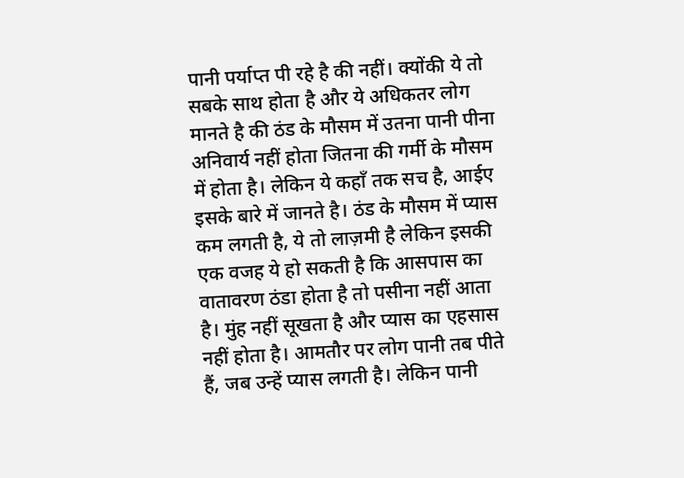पानी पर्याप्त पी रहे है की नहीं। क्योंकी ये तो सबके साथ होता है और ये अधिकतर लोग मानते है की ठंड के मौसम में उतना पानी पीना अनिवार्य नहीं होता जितना की गर्मी के मौसम में होता है। लेकिन ये कहाँ तक सच है, आईए इसके बारे में जानते है। ठंड के मौसम में प्यास कम लगती है, ये तो लाज़मी है लेकिन इसकी एक वजह ये हो सकती है कि आसपास का वातावरण ठंडा होता है तो पसीना नहीं आता है। मुंह नहीं सूखता है और प्यास का एहसास नहीं होता है। आमतौर पर लोग पानी तब पीते हैं, जब उन्हें प्यास लगती है। लेकिन पानी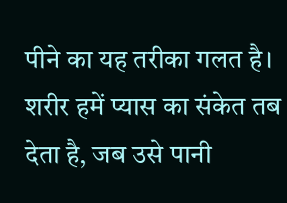पीने का यह तरीका गलत है। शरीर हमें प्यास का संकेत तब देता है, जब उसे पानी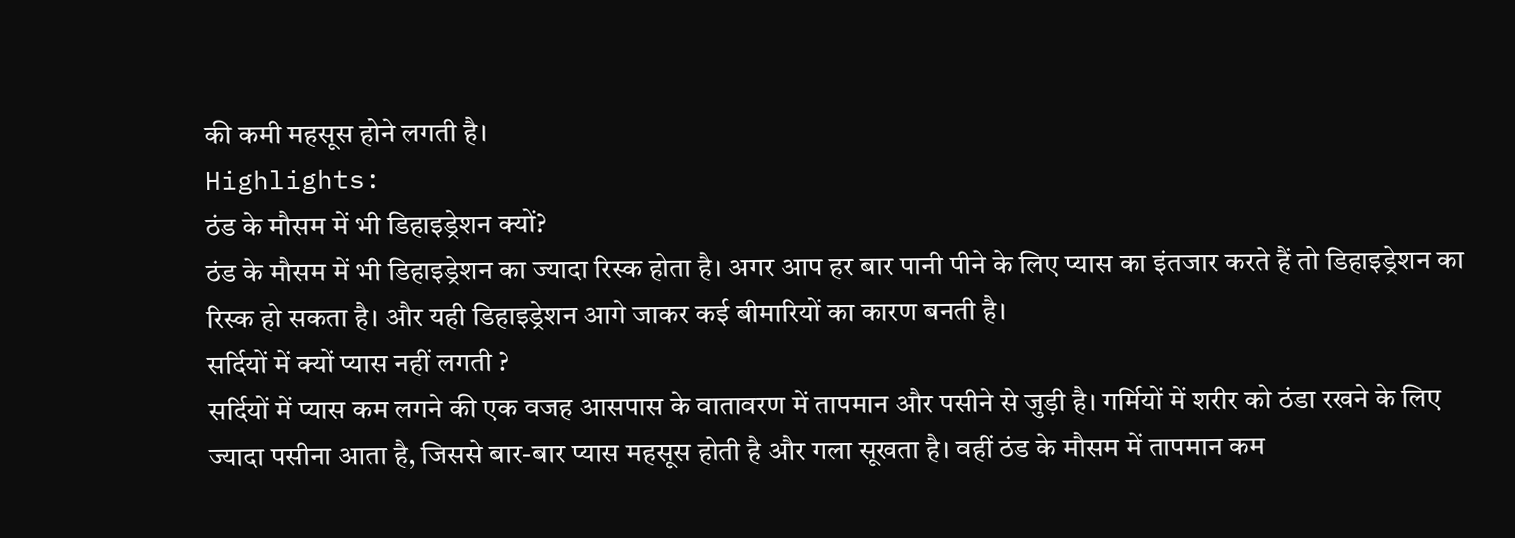की कमी महसूस होने लगती है।
Highlights:
ठंड के मौसम में भी डिहाइड्रेशन क्यों?
ठंड के मौसम में भी डिहाइड्रेशन का ज्यादा रिस्क होता है। अगर आप हर बार पानी पीने के लिए प्यास का इंतजार करते हैं तो डिहाइड्रेशन का रिस्क हो सकता है। और यही डिहाइड्रेशन आगे जाकर कई बीमारियों का कारण बनती है।
सर्दियों में क्यों प्यास नहीं लगती ?
सर्दियों में प्यास कम लगने की एक वजह आसपास के वातावरण में तापमान और पसीने से जुड़ी है। गर्मियों में शरीर को ठंडा रखने के लिए ज्यादा पसीना आता है, जिससे बार-बार प्यास महसूस होती है और गला सूखता है। वहीं ठंड के मौसम में तापमान कम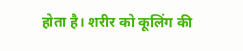होता है। शरीर को कूलिंग की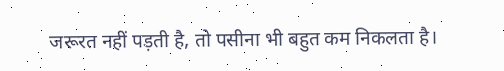जरूरत नहीं पड़ती है, तो पसीना भी बहुत कम निकलता है।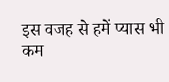इस वजह से हमें प्यास भी कम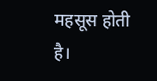महसूस होती है।